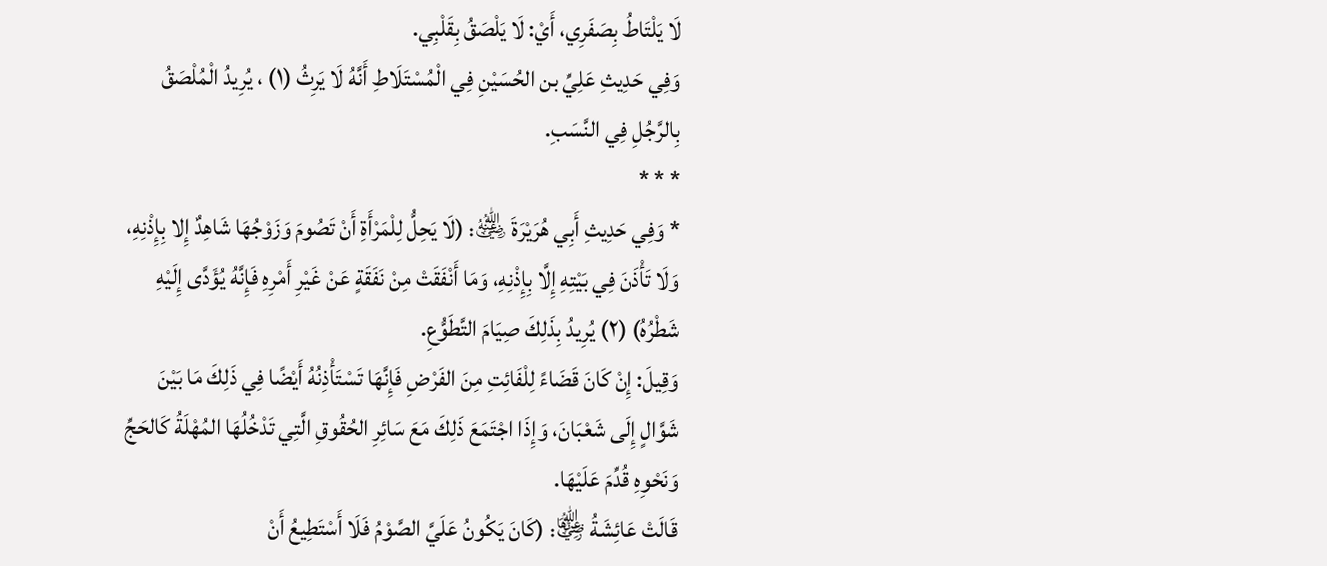لَا يَلْتَاطُ بِصَفَرِي، أَيْ: لَا يَلْصَقُ بِقَلْبِي.
وَفِي حَدِيثِ عَلِيِّ بن الحُسَيْنِ فِي الْمُسْتَلَاطِ أَنَّهُ لَا يَرِثُ (١) ، يُرِيدُ الْمُلْصَقُ بِالرَّجُلِ فِي النَّسَبِ.
* * *
* وَفِي حَدِيثِ أَبِي هُرَيْرَةَ ﵁: (لَا يَحِلُّ لِلْمَرْأَةِ أَنْ تَصُومَ وَزَوْجُهَا شَاهِدٌ إِلا بِإِذْنِهِ، وَلَا تَأْذَنَ فِي بَيْتِهِ إِلَّا بِإِذْنِهِ، وَمَا أَنْفَقَتْ مِنْ نَفَقَةٍ عَنْ غَيْرِ أَمْرِهِ فَإِنَّهُ يُؤَدَّى إِلَيْهِ شَطْرُهُ) (٢) يُرِيدُ بِذَلِكَ صِيَامَ التَّطَوُّعِ.
وَقِيلَ: إِنْ كَانَ قَضَاءً لِلْفَائِتِ مِنَ الفَرْضِ فَإِنَّهَا تَسْتَأْذِنُهُ أَيْضًا فِي ذَلِكَ مَا بَيْنَ شَوَّالٍ إِلَى شَعْبَانَ، وَإِذَا اجْتَمَعَ ذَلِكَ مَعَ سَائِرِ الحُقُوقِ الَّتِي تَدْخُلُهَا المُهْلَةُ كَالحَجِّ وَنَحْوِهِ قُدِّمَ عَلَيْهَا.
قَالَتْ عَائِشَةُ ﵂: (كَانَ يَكُونُ عَلَيَّ الصَّوْمُ فَلَا أَسْتَطِيعُ أَنْ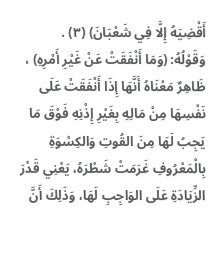أَقْضِيَهُ إِلَّا فِي شَعْبَانَ) (٣) .
وَقَوْلُهُ: (وَمَا أَنْفَقَتْ عَنْ غَيْرِ أَمْرِهِ) ، ظَاهِرٌ مَعْنَاهُ أَنَّهَا إِذَا أَنْفَقَتْ عَلَى نَفْسِهَا مِنْ مَالِهِ بِغَيْرِ إِذْنِهِ فَوْقَ مَا يَجِبُ لَهَا مِنَ القُوتِ وَالكِسْوَةِ بِالْمَعْرُوفِ غَرَمَتْ شَطْرَهُ، يَعْنِي قَدْرَ الزِّيَادَةِ عَلَى الوَاجِبِ لَهَا، وَذَلِكَ أَنَّ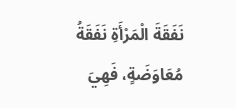نَفَقَةَ الْمَرْأَةِ نَفَقَةُ مُعَاوَضَةٍ، فَهِيَ